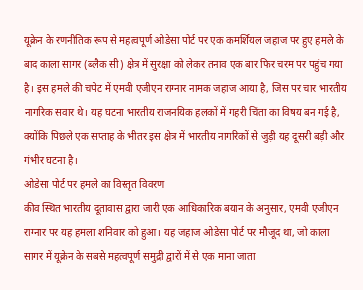यूक्रेन के रणनीतिक रूप से महत्वपूर्ण ओडेसा पोर्ट पर एक कमर्शियल जहाज पर हुए हमले के बाद काला सागर (ब्लैक सी) क्षेत्र में सुरक्षा को लेकर तनाव एक बार फिर चरम पर पहुंच गया है। इस हमले की चपेट में एमवी एजीएन राग्नार नामक जहाज आया है, जिस पर चार भारतीय नागरिक सवार थे। यह घटना भारतीय राजनयिक हलकों में गहरी चिंता का विषय बन गई है, क्योंकि पिछले एक सप्ताह के भीतर इस क्षेत्र में भारतीय नागरिकों से जुड़ी यह दूसरी बड़ी और गंभीर घटना है।
ओडेसा पोर्ट पर हमले का विस्तृत विवरण
कीव स्थित भारतीय दूतावास द्वारा जारी एक आधिकारिक बयान के अनुसार, एमवी एजीएन राग्नार पर यह हमला शनिवार को हुआ। यह जहाज ओडेसा पोर्ट पर मौजूद था, जो काला सागर में यूक्रेन के सबसे महत्वपूर्ण समुद्री द्वारों में से एक माना जाता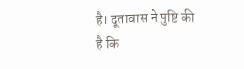है। दूतावास ने पुष्टि की है कि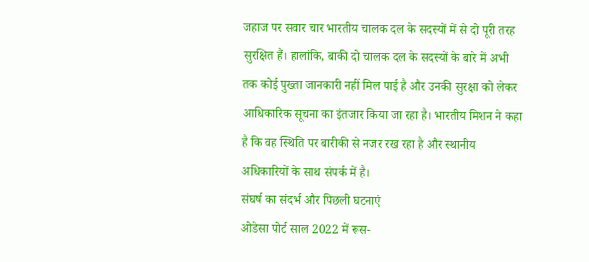जहाज पर सवार चार भारतीय चालक दल के सदस्यों में से दो पूरी तरह सुरक्षित हैं। हालांकि, बाकी दो चालक दल के सदस्यों के बारे में अभी तक कोई पुख्ता जानकारी नहीं मिल पाई है और उनकी सुरक्षा को लेकर आधिकारिक सूचना का इंतजार किया जा रहा है। भारतीय मिशन ने कहा है कि वह स्थिति पर बारीकी से नजर रख रहा है और स्थानीय अधिकारियों के साथ संपर्क में है।
संघर्ष का संदर्भ और पिछली घटनाएं
ओडेसा पोर्ट साल 2022 में रूस-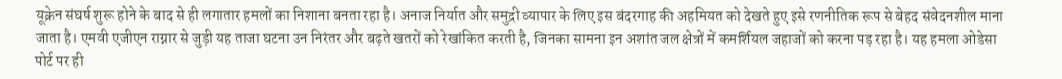यूक्रेन संघर्ष शुरू होने के बाद से ही लगातार हमलों का निशाना बनता रहा है। अनाज निर्यात और समुद्री व्यापार के लिए इस बंदरगाह की अहमियत को देखते हुए इसे रणनीतिक रूप से बेहद संवेदनशील माना जाता है। एमवी एजीएन राग्नार से जुड़ी यह ताजा घटना उन निरंतर और बढ़ते खतरों को रेखांकित करती है, जिनका सामना इन अशांत जल क्षेत्रों में कमर्शियल जहाजों को करना पड़ रहा है। यह हमला ओडेसा पोर्ट पर ही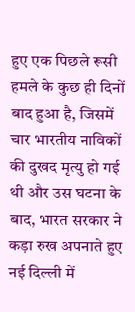हुए एक पिछले रूसी हमले के कुछ ही दिनों बाद हुआ है, जिसमें चार भारतीय नाविकों की दुखद मृत्यु हो गई थी और उस घटना के बाद, भारत सरकार ने कड़ा रुख अपनाते हुए नई दिल्ली में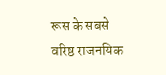रूस के सबसे वरिष्ठ राजनयिक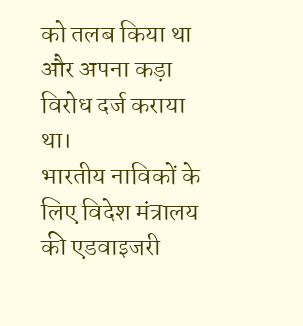को तलब किया था और अपना कड़ा विरोध दर्ज कराया था।
भारतीय नाविकों के लिए विदेश मंत्रालय की एडवाइजरी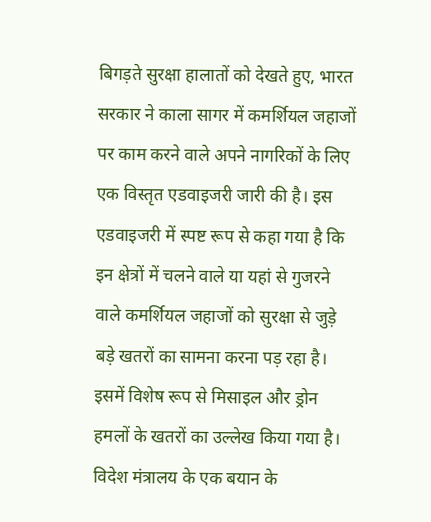बिगड़ते सुरक्षा हालातों को देखते हुए, भारत सरकार ने काला सागर में कमर्शियल जहाजों पर काम करने वाले अपने नागरिकों के लिए एक विस्तृत एडवाइजरी जारी की है। इस एडवाइजरी में स्पष्ट रूप से कहा गया है कि इन क्षेत्रों में चलने वाले या यहां से गुजरने वाले कमर्शियल जहाजों को सुरक्षा से जुड़े बड़े खतरों का सामना करना पड़ रहा है। इसमें विशेष रूप से मिसाइल और ड्रोन हमलों के खतरों का उल्लेख किया गया है। विदेश मंत्रालय के एक बयान के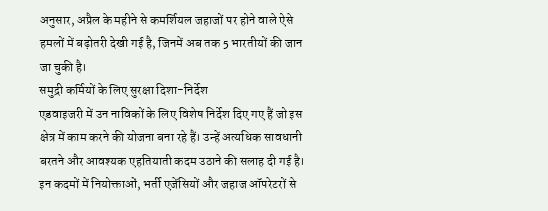अनुसार, अप्रैल के महीने से कमर्शियल जहाजों पर होने वाले ऐसे हमलों में बढ़ोतरी देखी गई है, जिनमें अब तक 5 भारतीयों की जान जा चुकी है।
समुद्री कर्मियों के लिए सुरक्षा दिशा-निर्देश
एडवाइजरी में उन नाविकों के लिए विशेष निर्देश दिए गए हैं जो इस क्षेत्र में काम करने की योजना बना रहे हैं। उन्हें अत्यधिक सावधानी बरतने और आवश्यक एहतियाती कदम उठाने की सलाह दी गई है। इन कदमों में नियोक्ताओं, भर्ती एजेंसियों और जहाज ऑपरेटरों से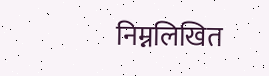निम्नलिखित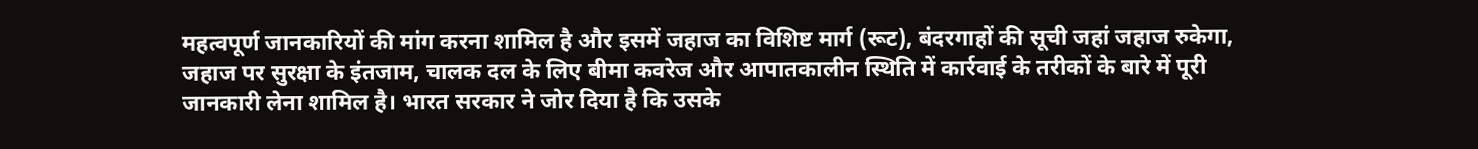महत्वपूर्ण जानकारियों की मांग करना शामिल है और इसमें जहाज का विशिष्ट मार्ग (रूट), बंदरगाहों की सूची जहां जहाज रुकेगा, जहाज पर सुरक्षा के इंतजाम, चालक दल के लिए बीमा कवरेज और आपातकालीन स्थिति में कार्रवाई के तरीकों के बारे में पूरी जानकारी लेना शामिल है। भारत सरकार ने जोर दिया है कि उसके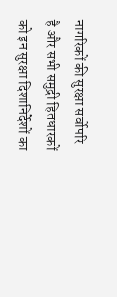नागरिकों की सुरक्षा सर्वोपरि है और सभी समुद्री हितधारकों को इन सुरक्षा दिशानिर्देशों का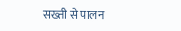सख्ती से पालन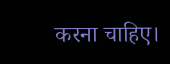करना चाहिए।